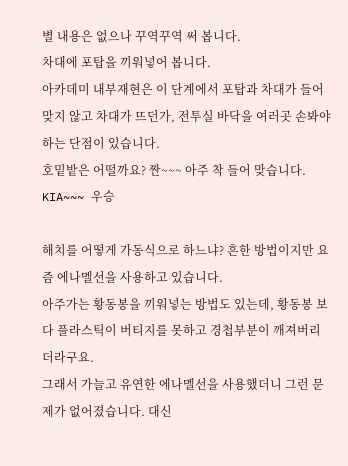별 내용은 없으나 꾸역꾸역 써 봅니다.
차대에 포탑을 끼워넣어 봅니다.
아카데미 내부재현은 이 단계에서 포탑과 차대가 들어맞지 않고 차대가 뜨던가, 전투실 바닥을 여러곳 손봐야하는 단점이 있습니다.
호밑밭은 어떨까요? 짠~~~ 아주 착 들어 맞습니다. KIA~~~ 우승

해치를 어떻게 가동식으로 하느냐? 흔한 방법이지만 요즘 에나멜선을 사용하고 있습니다.
아주가는 황동봉을 끼워넣는 방법도 있는데, 황동봉 보다 플라스틱이 버티지를 못하고 경첩부분이 깨져버리더라구요.
그래서 가늘고 유연한 에나멜선을 사용했더니 그런 문제가 없어졌습니다. 대신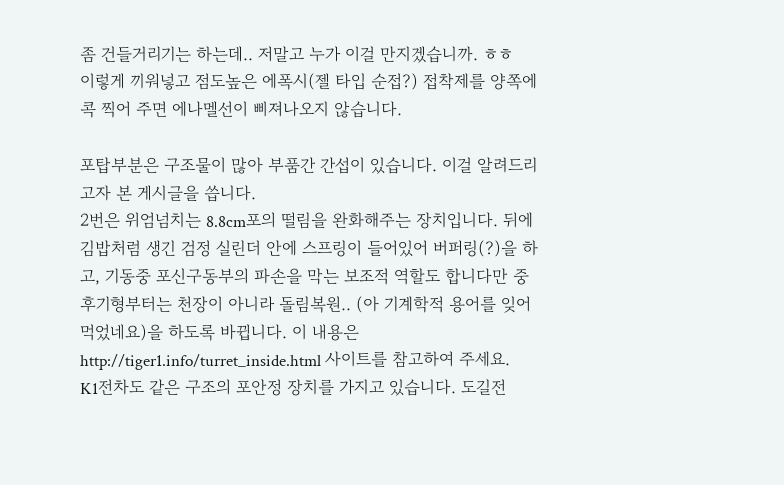좀 건들거리기는 하는데.. 저말고 누가 이걸 만지겠습니까. ㅎㅎ
이렇게 끼워넣고 점도높은 에폭시(젤 타입 순접?) 접착제를 양쪽에 콕 찍어 주면 에나멜선이 삐져나오지 않습니다.

포탑부분은 구조물이 많아 부품간 간섭이 있습니다. 이걸 알려드리고자 본 게시글을 씁니다.
2번은 위엄넘치는 8.8cm포의 떨림을 완화해주는 장치입니다. 뒤에 김밥처럼 생긴 검정 실린더 안에 스프링이 들어있어 버퍼링(?)을 하고, 기동중 포신구동부의 파손을 막는 보조적 역할도 합니다만 중후기형부터는 천장이 아니라 돌림복원.. (아 기계학적 용어를 잊어먹었네요)을 하도록 바뀝니다. 이 내용은 http://tiger1.info/turret_inside.html 사이트를 참고하여 주세요.
K1전차도 같은 구조의 포안정 장치를 가지고 있습니다. 도길전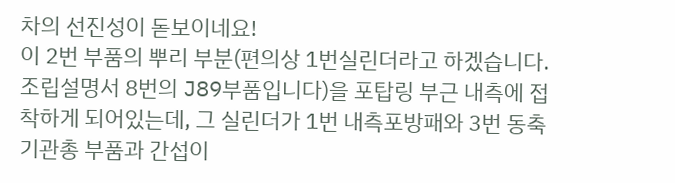차의 선진성이 돋보이네요!
이 2번 부품의 뿌리 부분(편의상 1번실린더라고 하겠습니다. 조립설명서 8번의 J89부품입니다)을 포탑링 부근 내측에 접착하게 되어있는데, 그 실린더가 1번 내측포방패와 3번 동축기관총 부품과 간섭이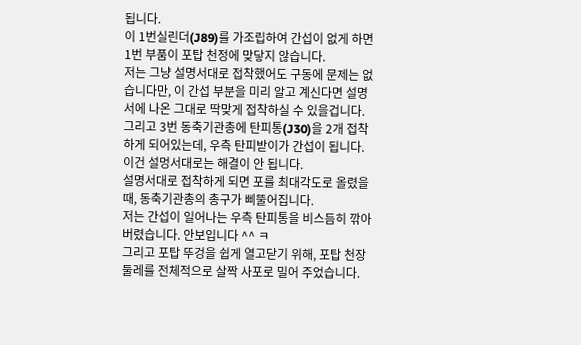됩니다.
이 1번실린더(J89)를 가조립하여 간섭이 없게 하면 1번 부품이 포탑 천정에 맞닿지 않습니다.
저는 그냥 설명서대로 접착했어도 구동에 문제는 없습니다만, 이 간섭 부분을 미리 알고 계신다면 설명서에 나온 그대로 딱맞게 접착하실 수 있을겁니다.
그리고 3번 동축기관총에 탄피통(J30)을 2개 접착하게 되어있는데, 우측 탄피받이가 간섭이 됩니다. 이건 설멍서대로는 해결이 안 됩니다.
설명서대로 접착하게 되면 포를 최대각도로 올렸을 때, 동축기관총의 총구가 삐뚤어집니다.
저는 간섭이 일어나는 우측 탄피통을 비스듬히 깎아버렸습니다. 안보입니다 ^^ ㅋ
그리고 포탑 뚜겅을 쉽게 열고닫기 위해, 포탑 천장 둘레를 전체적으로 살짝 사포로 밀어 주었습니다.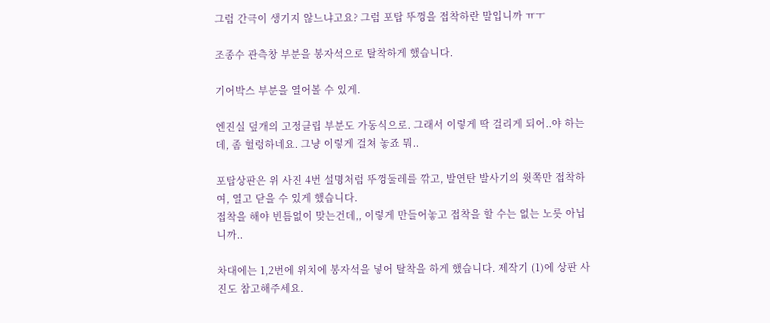그럼 간극이 생기지 않느냐고요? 그럼 포탑 뚜껑을 접착하란 말입니까 ㅠㅜ

조종수 관측창 부분을 봉자석으로 탈착하게 했습니다.

기어박스 부분을 열어볼 수 있게.

엔진실 덮개의 고정클립 부분도 가동식으로. 그래서 이렇게 딱 걸리게 되어..야 하는데, 좀 헐렁하네요. 그냥 이렇게 걸쳐 놓죠 뭐..

포탑상판은 위 사진 4번 설명처럼 뚜껑둘레를 깎고, 발연탄 발사기의 윗쪽만 접착하여, 열고 닫을 수 있게 했습니다.
접착을 해야 빈틈없이 맞는건데,, 이렇게 만들어놓고 접착을 할 수는 없는 노릇 아닙니까..

차대에는 1,2번에 위치에 봉자석을 넣어 탈착을 하게 했습니다. 제작기 (1)에 상판 사진도 참고해주세요.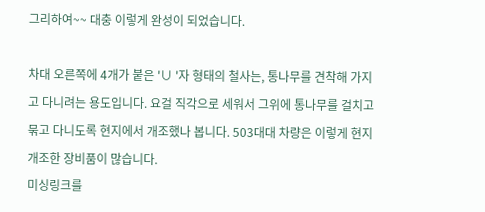그리하여~~ 대충 이렇게 완성이 되었습니다.

차대 오른쪽에 4개가 붙은 '∪ '자 형태의 철사는, 통나무를 견착해 가지고 다니려는 용도입니다. 요걸 직각으로 세워서 그위에 통나무를 걸치고 묶고 다니도록 현지에서 개조했나 봅니다. 503대대 차량은 이렇게 현지 개조한 장비품이 많습니다.
미싱링크를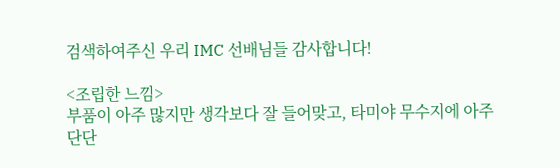검색하여주신 우리 IMC 선배님들 감사합니다!

<조립한 느낌>
부품이 아주 많지만 생각보다 잘 들어맞고, 타미야 무수지에 아주 단단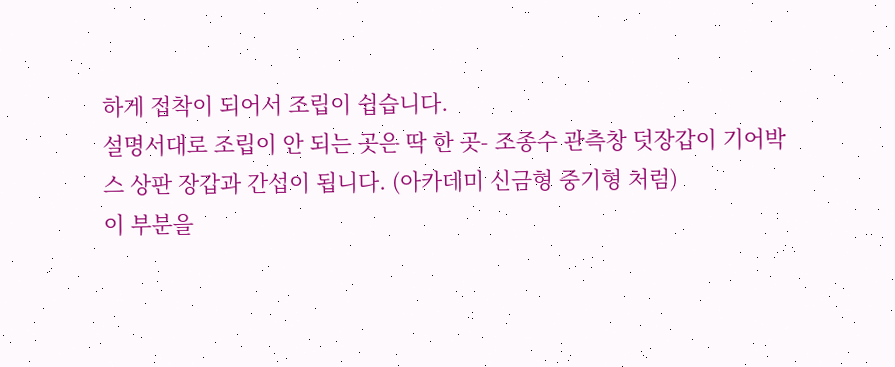하게 접착이 되어서 조립이 쉽습니다.
설명서대로 조립이 안 되는 곳은 딱 한 곳- 조종수 관측창 덧장갑이 기어박스 상판 장갑과 간섭이 됩니다. (아카데미 신금형 중기형 처럼)
이 부분을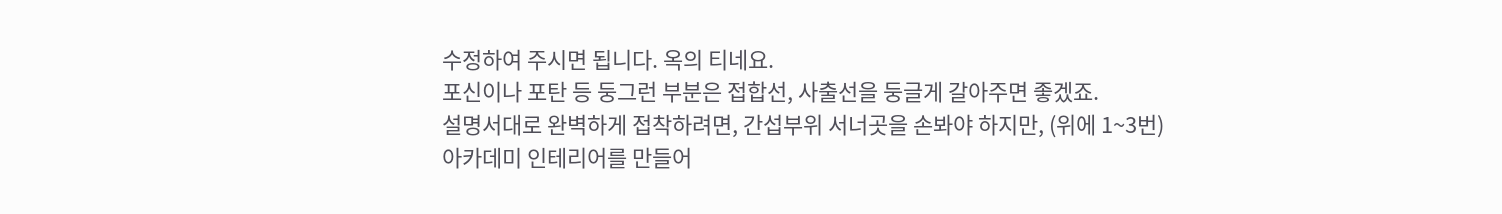수정하여 주시면 됩니다. 옥의 티네요.
포신이나 포탄 등 둥그런 부분은 접합선, 사출선을 둥글게 갈아주면 좋겠죠.
설명서대로 완벽하게 접착하려면, 간섭부위 서너곳을 손봐야 하지만, (위에 1~3번)
아카데미 인테리어를 만들어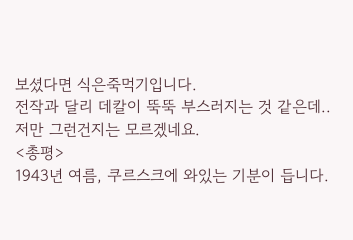보셨다면 식은죽먹기입니다.
전작과 달리 데칼이 뚝뚝 부스러지는 것 같은데.. 저만 그런건지는 모르겠네요.
<총평>
1943년 여름, 쿠르스크에 와있는 기분이 듭니다.